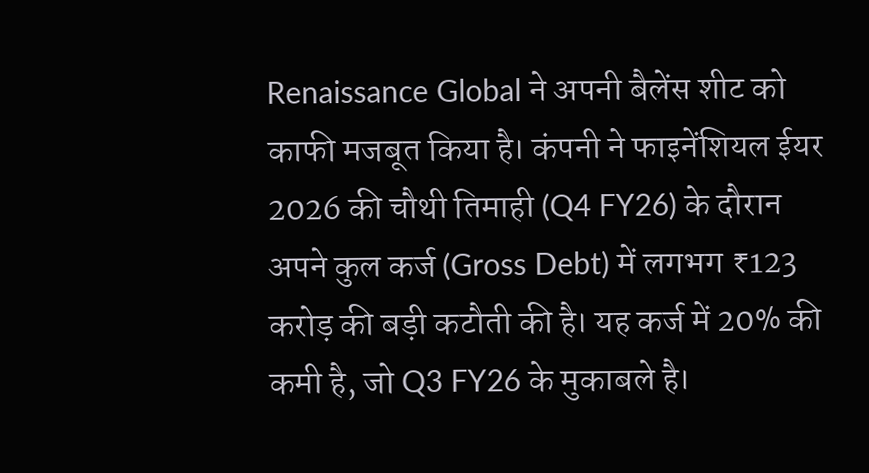Renaissance Global ने अपनी बैलेंस शीट को काफी मजबूत किया है। कंपनी ने फाइनेंशियल ईयर 2026 की चौथी तिमाही (Q4 FY26) के दौरान अपने कुल कर्ज (Gross Debt) में लगभग ₹123 करोड़ की बड़ी कटौती की है। यह कर्ज में 20% की कमी है, जो Q3 FY26 के मुकाबले है।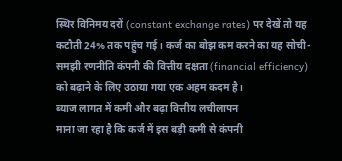स्थिर विनिमय दरों (constant exchange rates) पर देखें तो यह कटौती 24% तक पहुंच गई। कर्ज का बोझ कम करने का यह सोची-समझी रणनीति कंपनी की वित्तीय दक्षता (financial efficiency) को बढ़ाने के लिए उठाया गया एक अहम कदम है।
ब्याज लागत में कमी और बढ़ा वित्तीय लचीलापन
माना जा रहा है कि कर्ज में इस बड़ी कमी से कंपनी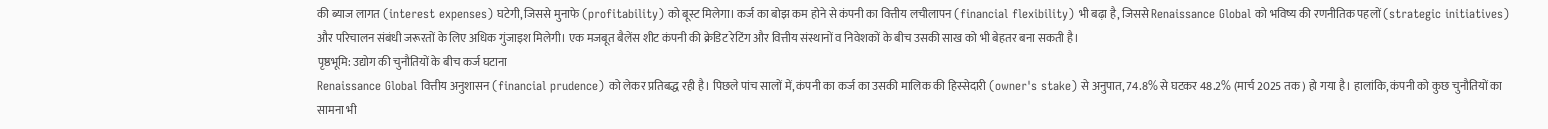की ब्याज लागत (interest expenses) घटेगी, जिससे मुनाफे (profitability) को बूस्ट मिलेगा। कर्ज का बोझ कम होने से कंपनी का वित्तीय लचीलापन (financial flexibility) भी बढ़ा है, जिससे Renaissance Global को भविष्य की रणनीतिक पहलों (strategic initiatives) और परिचालन संबंधी जरूरतों के लिए अधिक गुंजाइश मिलेगी। एक मजबूत बैलेंस शीट कंपनी की क्रेडिट रेटिंग और वित्तीय संस्थानों व निवेशकों के बीच उसकी साख को भी बेहतर बना सकती है।
पृष्ठभूमि: उद्योग की चुनौतियों के बीच कर्ज घटाना
Renaissance Global वित्तीय अनुशासन (financial prudence) को लेकर प्रतिबद्ध रही है। पिछले पांच सालों में, कंपनी का कर्ज का उसकी मालिक की हिस्सेदारी (owner's stake) से अनुपात, 74.8% से घटकर 48.2% (मार्च 2025 तक) हो गया है। हालांकि, कंपनी को कुछ चुनौतियों का सामना भी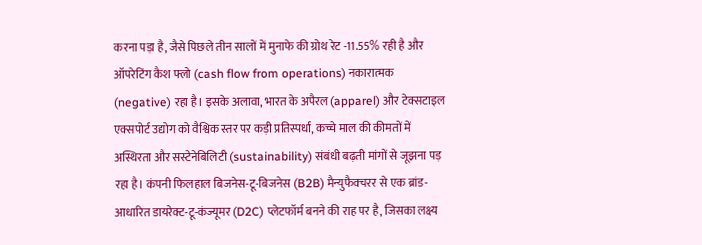करना पड़ा है, जैसे पिछले तीन सालों में मुनाफे की ग्रोथ रेट -11.55% रही है और ऑपरेटिंग कैश फ्लो (cash flow from operations) नकारात्मक (negative) रहा है। इसके अलावा, भारत के अपैरल (apparel) और टेक्सटाइल एक्सपोर्ट उद्योग को वैश्विक स्तर पर कड़ी प्रतिस्पर्धा, कच्चे माल की कीमतों में अस्थिरता और सस्टेनेबिलिटी (sustainability) संबंधी बढ़ती मांगों से जूझना पड़ रहा है। कंपनी फिलहाल बिजनेस-टू-बिजनेस (B2B) मैन्युफैक्चरर से एक ब्रांड-आधारित डायरेक्ट-टू-कंज्यूमर (D2C) प्लेटफॉर्म बनने की राह पर है, जिसका लक्ष्य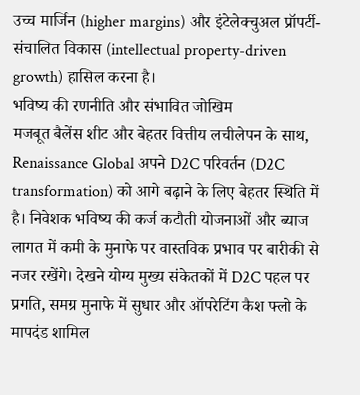उच्च मार्जिन (higher margins) और इंटेलेक्चुअल प्रॉपर्टी-संचालित विकास (intellectual property-driven growth) हासिल करना है।
भविष्य की रणनीति और संभावित जोखिम
मजबूत बैलेंस शीट और बेहतर वित्तीय लचीलेपन के साथ, Renaissance Global अपने D2C परिवर्तन (D2C transformation) को आगे बढ़ाने के लिए बेहतर स्थिति में है। निवेशक भविष्य की कर्ज कटौती योजनाओं और ब्याज लागत में कमी के मुनाफे पर वास्तविक प्रभाव पर बारीकी से नजर रखेंगे। देखने योग्य मुख्य संकेतकों में D2C पहल पर प्रगति, समग्र मुनाफे में सुधार और ऑपरेटिंग कैश फ्लो के मापदंड शामिल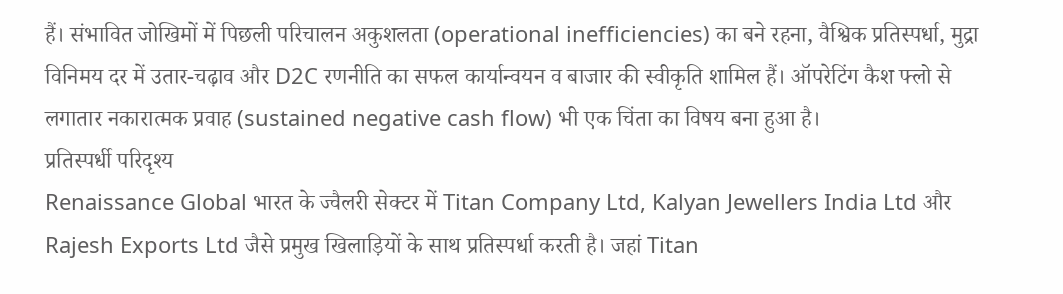हैं। संभावित जोखिमों में पिछली परिचालन अकुशलता (operational inefficiencies) का बने रहना, वैश्विक प्रतिस्पर्धा, मुद्रा विनिमय दर में उतार-चढ़ाव और D2C रणनीति का सफल कार्यान्वयन व बाजार की स्वीकृति शामिल हैं। ऑपरेटिंग कैश फ्लो से लगातार नकारात्मक प्रवाह (sustained negative cash flow) भी एक चिंता का विषय बना हुआ है।
प्रतिस्पर्धी परिदृश्य
Renaissance Global भारत के ज्वैलरी सेक्टर में Titan Company Ltd, Kalyan Jewellers India Ltd और Rajesh Exports Ltd जैसे प्रमुख खिलाड़ियों के साथ प्रतिस्पर्धा करती है। जहां Titan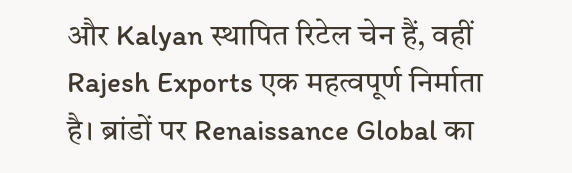और Kalyan स्थापित रिटेल चेन हैं, वहीं Rajesh Exports एक महत्वपूर्ण निर्माता है। ब्रांडों पर Renaissance Global का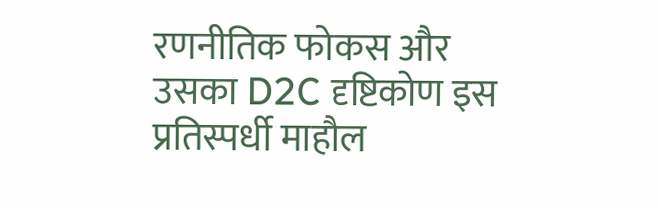रणनीतिक फोकस और उसका D2C दृष्टिकोण इस प्रतिस्पर्धी माहौल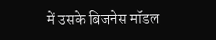में उसके बिजनेस मॉडल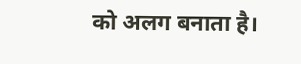को अलग बनाता है।